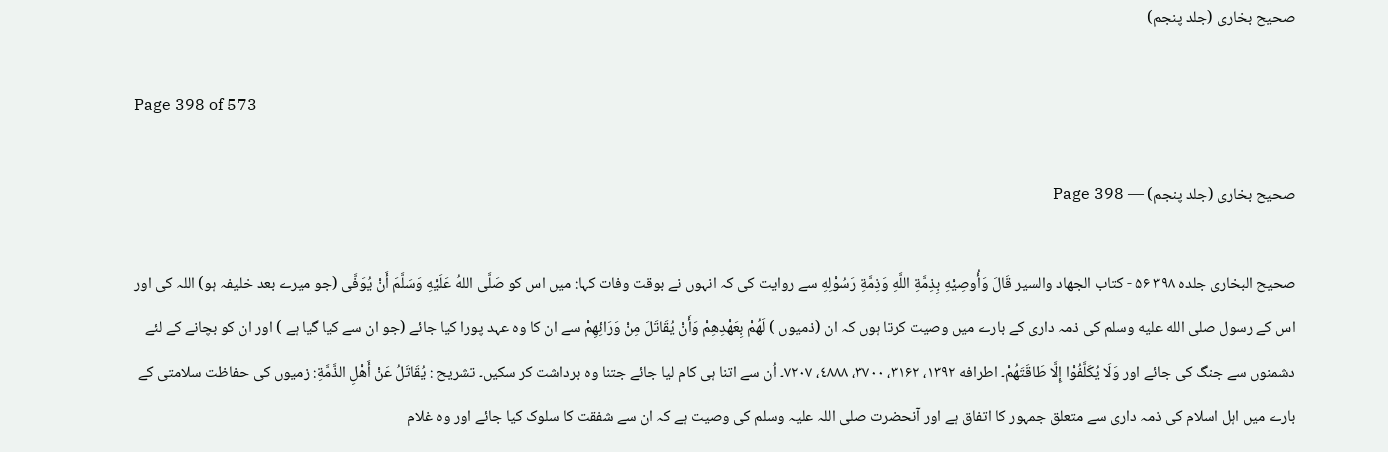صحیح بخاری (جلد پنجم)

Page 398 of 573

صحیح بخاری (جلد پنجم) — Page 398

صحیح البخاری جلده ۳۹۸ ۵۶ - كتاب الجهاد والسير قَالَ وَأُوصِيْهِ بِذِمَّةِ اللَّهِ وَذِمَّةِ رَسُوْلِهِ سے روایت کی کہ انہوں نے بوقت وفات کہا: میں اس کو صَلَّى اللهُ عَلَيْهِ وَسَلَّمَ أَنْ يُوَفَّى (جو میرے بعد خلیفہ ہو) اللہ کی اور اس کے رسول صلى الله عليه وسلم کی ذمہ داری کے بارے میں وصیت کرتا ہوں کہ ان (ذمیوں ) لَهُمْ بِعَهْدِهِمْ وَأَنْ يُقَاتَلَ مِنْ وَرَائِهِمْ سے ان کا وہ عہد پورا کیا جائے (جو ان سے کیا گیا ہے ) اور ان کو بچانے کے لئے دشمنوں سے جنگ کی جائے اور وَلَا يُكَلَّفُوْا إِلَّا طَاقَتَهُمْ۔ اطرافه ۱۳۹۲، ۳۱۶۲، ۳۷۰۰، ٤٨٨٨، ۷۲۰۷۔ اُن سے اتنا ہی کام لیا جائے جتنا وہ برداشت کر سکیں۔ تشريح : يُقَاتَلُ عَنْ أَهْلِ الذَّمَّةِ: زمیوں کی حفاظت سلامتی کے بارے میں اہل اسلام کی ذمہ داری سے متعلق جمہور کا اتفاق ہے اور آنحضرت صلی اللہ علیہ وسلم کی وصیت ہے کہ ان سے شفقت کا سلوک کیا جائے اور وہ غلام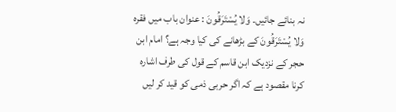نہ بنائے جائیں۔ وَلا يُسْتَرَقُونَ : عنوان باب میں فقرہ وَلا يُسْتَرَقُونَ کے بڑھانے کی کیا وجہ ہے؟ امام ابن حجر کے نزدیک ابن قاسم کے قول کی طرف اشارہ کرنا مقصود ہے کہ اگر حربی ذمی کو قید کر لیں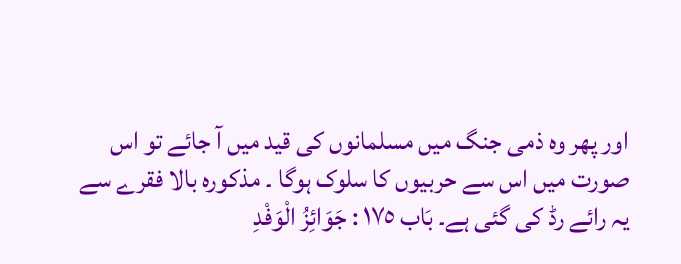اور پھر وہ ذمی جنگ میں مسلمانوں کی قید میں آ جائے تو اس صورت میں اس سے حربیوں کا سلوک ہوگا ۔ مذکورہ بالا فقرے سے یہ رائے رڈ کی گئی ہے۔ بَاب ١٧٥ : جَوَائِزُ الْوَفْدِ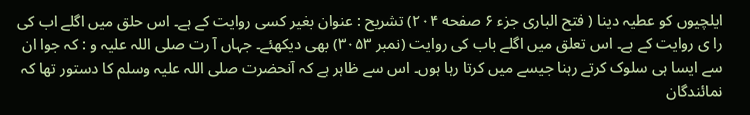ایلچیوں کو عطیہ دینا ( فتح الباری جزء ۶ صفحه ۲۰۴) تشریح : عنوان بغیر کسی روایت کے ہے۔ اس حلق میں اگلے اب کی را ی روایت کے ہے۔ اس تعلق میں اگلے باب کی روایت (نمبر ۳۰۵۳) بھی دیکھئے۔ جہاں آ رت صلی اللہ علیہ و : کہ جوا ان سے ایسا ہی سلوک کرتے رہنا جیسے میں کرتا رہا ہوں۔ اس سے ظاہر ہے کہ آنحضرت صلی اللہ علیہ وسلم کا دستور تھا کہ نمائندگان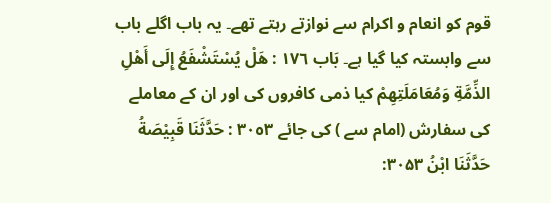قوم کو انعام و اکرام سے نوازتے رہتے تھے۔ یہ باب اگلے باب سے وابستہ کیا گیا ہے۔ بَاب ١٧٦ : هَلْ يُسْتَشْفَعُ إِلَى أَهْلِ الذِّمَّةِ وَمُعَامَلَتِهِمْ کیا ذمی کافروں کی اور ان کے معاملے کی سفارش (امام سے ) کی جائے ٣٠٥٣ : حَدَّثَنَا قَبِيْصَةُ حَدَّثَنَا ابْنُ ۳۰۵۳: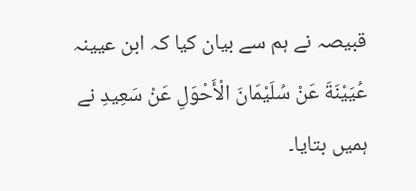قبیصہ نے ہم سے بیان کیا کہ ابن عیینہ عُيَيْنَةَ عَنْ سُلَيْمَانَ الْأَحْوَلِ عَنْ سَعِيدِ نے ہمیں بتایا۔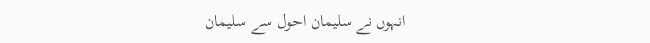انہوں نے سلیمان احول سے سلیمان